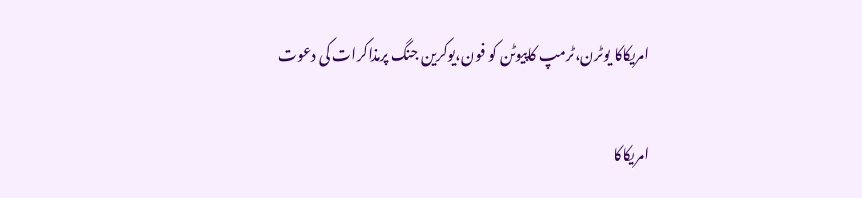امریکاکا یوٹرن،ٹرمپ کاپیوٹن کو فون،یوکرین جنگ پرمذاکرات کی دعوت

امریکاکا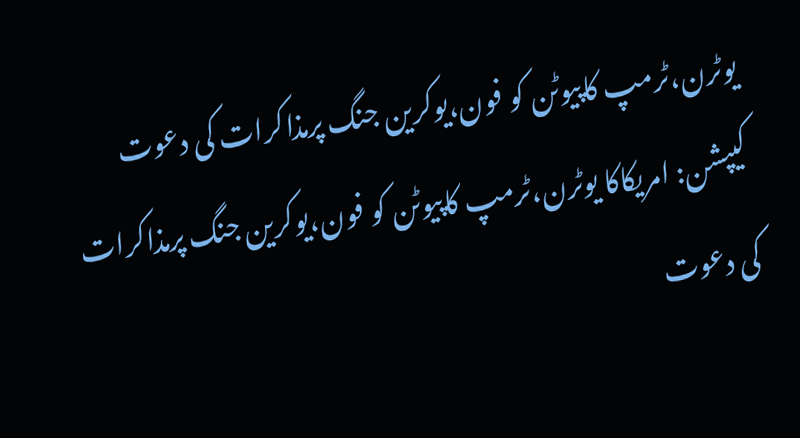یوٹرن،ٹرمپ کاپیوٹن کو فون،یوکرین جنگ پرمذاکرات کی دعوت
کیپشن: امریکاکا یوٹرن،ٹرمپ کاپیوٹن کو فون،یوکرین جنگ پرمذاکرات کی دعوت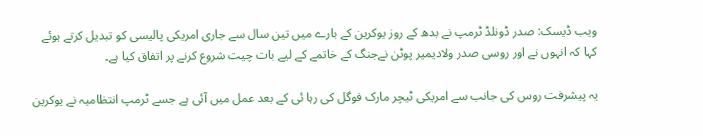ویب ڈیسک: صدر ڈونلڈ ٹرمپ نے بدھ کے روز یوکرین کے بارے میں تین سال سے جاری امریکی پالیسی کو تبدیل کرتے ہوئے کہا کہ انہوں نے اور روسی صدر ولادیمیر پوٹن نےجنگ کے خاتمے کے لیے بات چیت شروع کرنے پر اتفاق کیا ہے۔

یہ پیشرفت روس کی جانب سے امریکی ٹیچر مارک فوگل کی رہا ئی کے بعد عمل میں آئی ہے جسے ٹرمپ انتظامیہ نے یوکرین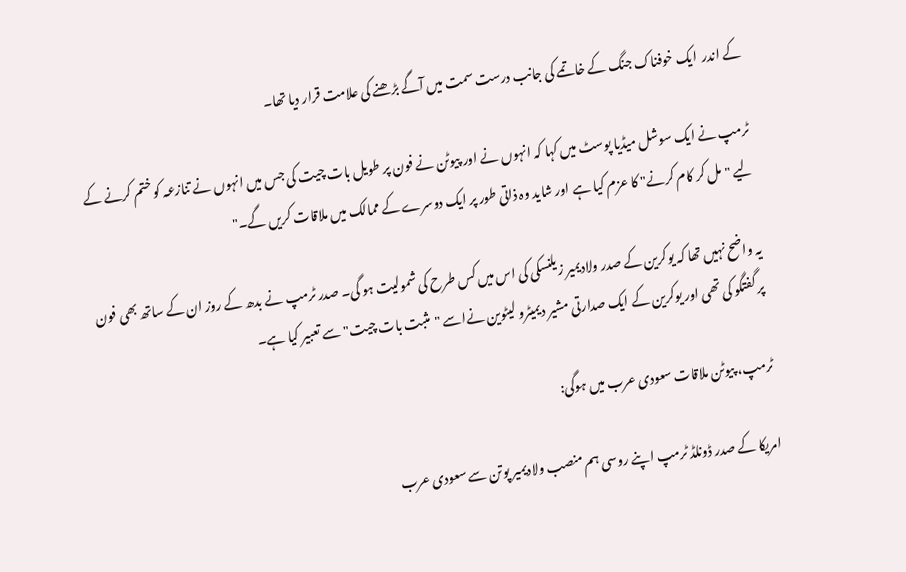کے اندر  ایک خوفناک جنگ کے خاتمے کی جانب درست سمت میں آگے بڑھنے کی علامت قرار دیا تھا۔

ٹرمپ نے ایک سوشل میڈیا پوسٹ میں کہا کہ انہوں نے اور پیوٹن نے فون پر طویل بات چیت کی جس میں انہوں نے تنازعہ کو ختم کرنے کے لیے " مل کر کام کرنے" کا عزم کیا ہے اور شاید وہ ذاتی طور پر ایک دوسرے کے ممالک میں ملاقات کریں گے۔"

یہ واضح نہیں تھا کہ یوکرین کے صدر ولادیمیر زیلنسکی کی اس میں کس طرح کی شمولیت ہو گی۔ صدر ٹرمپ نے بدھ کے روز ان کے ساتھ بھی فون پر گفتگو کی تھی اور یوکرین کے ایک صدارتی مشیر دیمیٹرو لیٹوین نےاسے "مثبت بات چیت" سے تعبیر کیا ہے۔

ٹرمپ، پیوٹن ملاقات سعودی عرب میں ہوگی:

امریکا کے صدر ڈونلڈ ٹرمپ اپنے روسی ہم منصب ولادیمیر پوتن سے سعودی عرب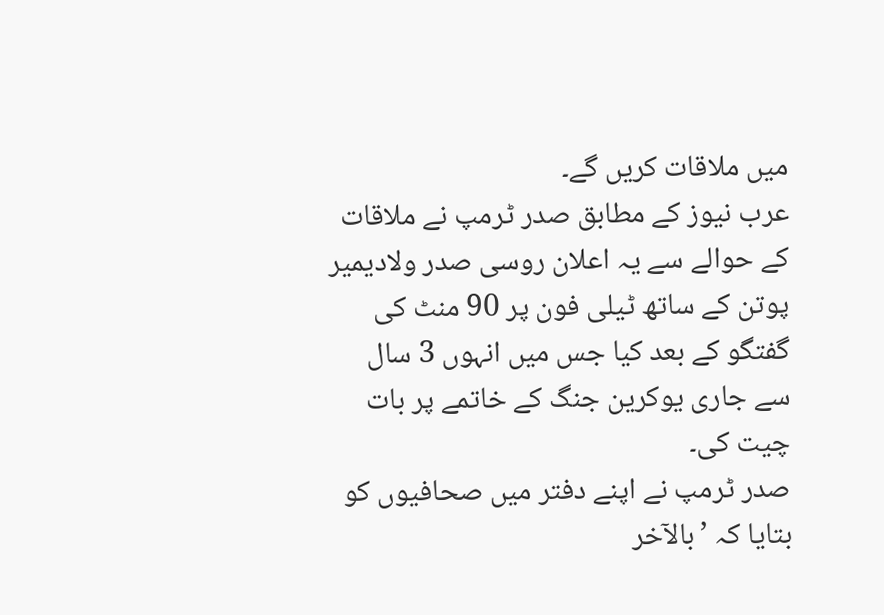میں ملاقات کریں گے۔
عرب نیوز کے مطابق صدر ٹرمپ نے ملاقات کے حوالے سے یہ اعلان روسی صدر ولادیمیر پوتن کے ساتھ ٹیلی فون پر 90 منٹ کی گفتگو کے بعد کیا جس میں انہوں 3 سال سے جاری یوکرین جنگ کے خاتمے پر بات چیت کی۔
صدر ٹرمپ نے اپنے دفتر میں صحافیوں کو بتایا کہ ’بالآخر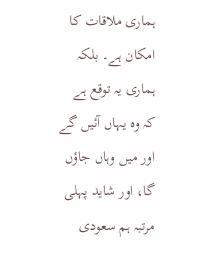ہماری ملاقات کا امکان ہے۔ بلکہ ہماری یہ توقع ہے کہ وہ یہاں آئیں گے اور میں وہاں جاؤں گا، اور شاید پہلی مرتبہ ہم سعودی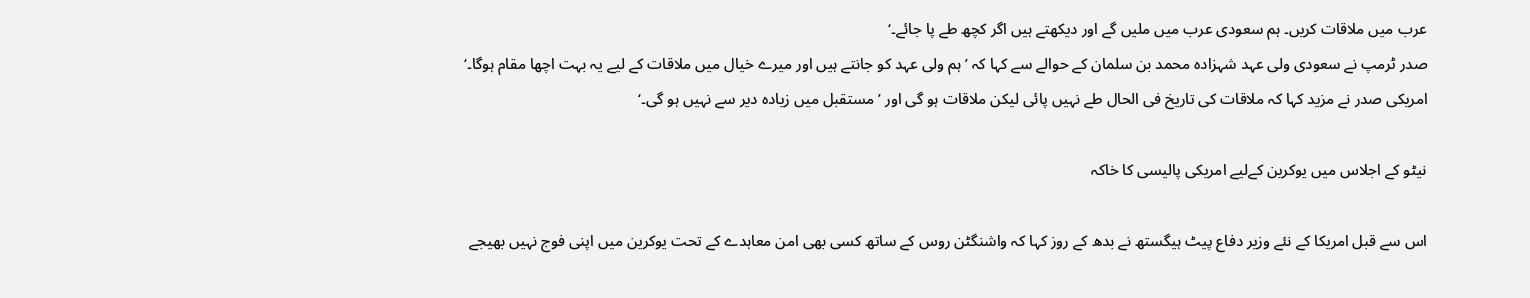عرب میں ملاقات کریں۔ ہم سعودی عرب میں ملیں گے اور دیکھتے ہیں اگر کچھ طے پا جائے۔‘
صدر ٹرمپ نے سعودی ولی عہد شہزادہ محمد بن سلمان کے حوالے سے کہا کہ ’ہم ولی عہد کو جانتے ہیں اور میرے خیال میں ملاقات کے لیے یہ بہت اچھا مقام ہوگا۔‘
امریکی صدر نے مزید کہا کہ ملاقات کی تاریخ فی الحال طے نہیں پائی لیکن ملاقات ہو گی اور ’مستقبل میں زیادہ دیر سے نہیں ہو گی۔‘

نیٹو کے اجلاس میں یوکرین کےلیے امریکی پالیسی کا خاکہ

اس سے قبل امریکا کے نئے وزیر دفاع پیٹ ہیگستھ نے بدھ کے روز کہا کہ واشنگٹن روس کے ساتھ کسی بھی امن معاہدے کے تحت یوکرین میں اپنی فوج نہیں بھیجے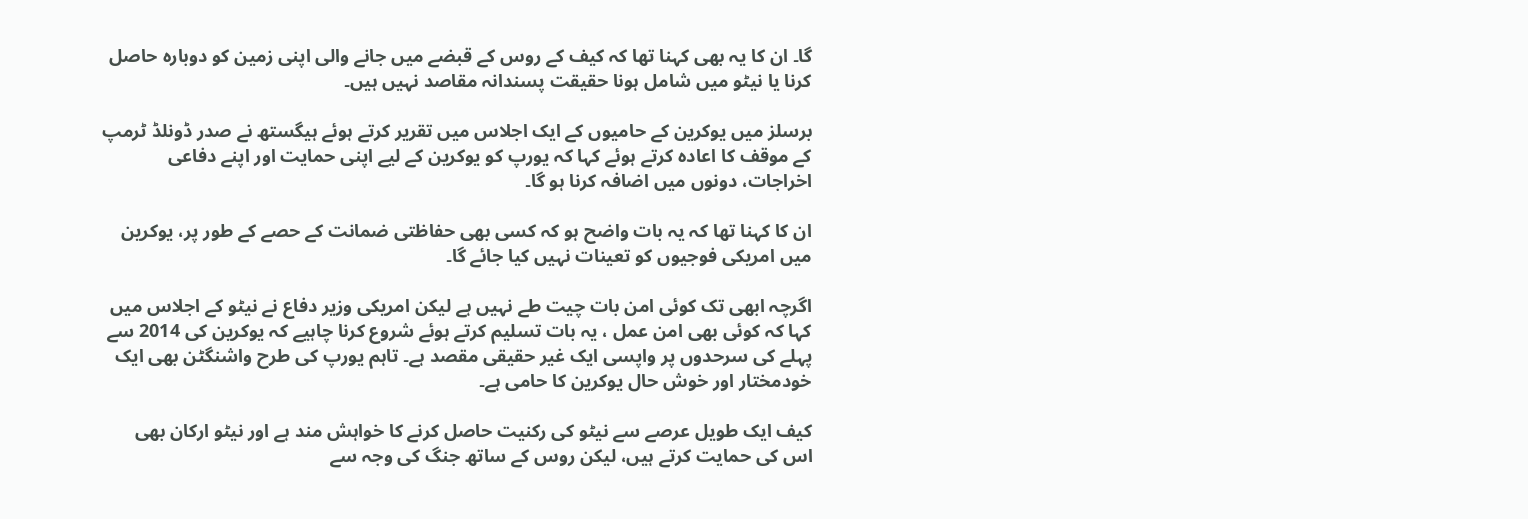گا۔ ان کا یہ بھی کہنا تھا کہ کیف کے روس کے قبضے میں جانے والی اپنی زمین کو دوبارہ حاصل کرنا یا نیٹو میں شامل ہونا حقیقت پسندانہ مقاصد نہیں ہیں۔

برسلز میں یوکرین کے حامیوں کے ایک اجلاس میں تقریر کرتے ہوئے ہیگستھ نے صدر ڈونلڈ ٹرمپ کے موقف کا اعادہ کرتے ہوئے کہا کہ یورپ کو یوکرین کے لیے اپنی حمایت اور اپنے دفاعی اخراجات، دونوں میں اضافہ کرنا ہو گا۔

ان کا کہنا تھا کہ یہ بات واضح ہو کہ کسی بھی حفاظتی ضمانت کے حصے کے طور پر، یوکرین میں امریکی فوجیوں کو تعینات نہیں کیا جائے گا۔

اگرچہ ابھی تک کوئی امن بات چیت طے نہیں ہے لیکن امریکی وزیر دفاع نے نیٹو کے اجلاس میں کہا کہ کوئی بھی امن عمل ، یہ بات تسلیم کرتے ہوئے شروع کرنا چاہیے کہ یوکرین کی 2014 سے پہلے کی سرحدوں پر واپسی ایک غیر حقیقی مقصد ہے۔ تاہم یورپ کی طرح واشنگٹن بھی ایک خودمختار اور خوش حال یوکرین کا حامی ہے۔

کیف ایک طویل عرصے سے نیٹو کی رکنیت حاصل کرنے کا خواہش مند ہے اور نیٹو ارکان بھی اس کی حمایت کرتے ہیں، لیکن روس کے ساتھ جنگ کی وجہ سے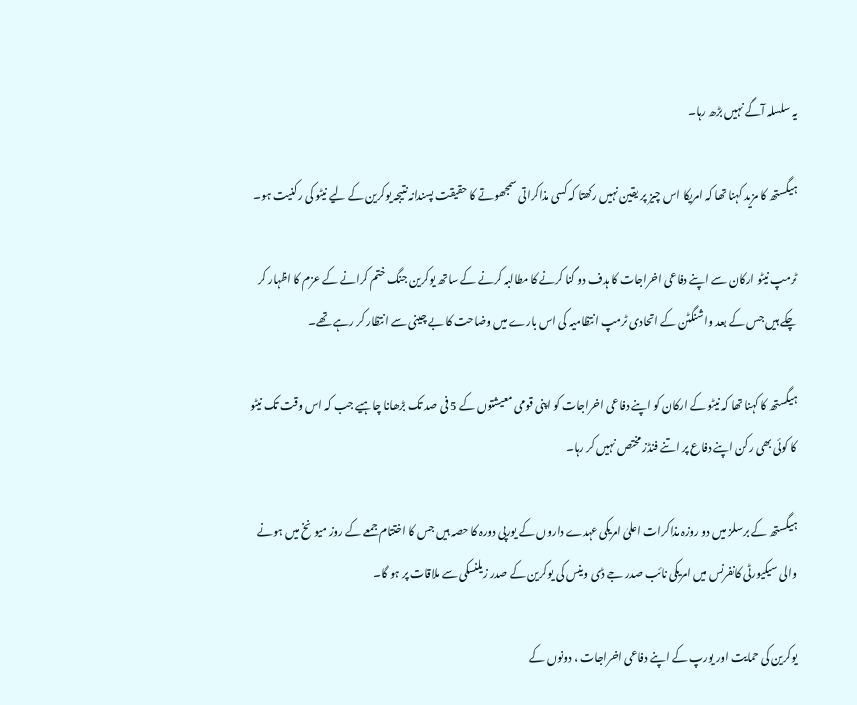یہ سلسلہ آگے نہیں بڑھ رہا۔

ہیگستھ کا مزید کہنا تھا کہ امریکا اس چیز پر یقین نہیں رکھتا کہ کسی مذاکراتی سمجھوتے کا حقیقت پسندانہ نتیجہ یوکرین کے لیے نیٹو کی رکنیت ہو۔

ٹرمپ نیٹو ارکان سے اپنے دفاعی اخراجات کا ہدف دو گنا کرنے کا مطالبہ کرنے کے ساتھ یوکرین جنگ ختم کرانے کے عزم کا اظہار کر چکے ہیں جس کے بعد واشنگٹن کے اتحادی ٹرمپ انتظامیہ کی اس بارے میں وضاحت کا بے چینی سے انتظار کر رہے تھے۔

ہیگستھ کا کہنا تھا کہ نیٹو کے ارکان کو اپنے دفاعی اخراجات کو اپنی قومی معیشتوں کے 5 فی صد تک بڑھانا چاہیے جب کہ اس وقت تک نیٹو کا کوئی بھی رکن اپنے دفاع پر اتنے فنڈز مختص نہیں کر رہا۔

ہیگستھ کے برسلز میں دو روزہ مذاکرات اعلیٰ امریکی عہدے داروں کے یورپی دورہ کا حصہ ہیں جس کا اختتام جمعے کے روز میونخ میں ہونے والی سیکیورٹی کانفرنس میں امریکی نائب صدر جے ڈی وینس کی یوکرین کے صدر زیلنسکی سے ملاقات پر ہو گا۔

یوکرین کی حمایت اور یورپ کے اپنے دفاعی اخراجات ، دونوں کے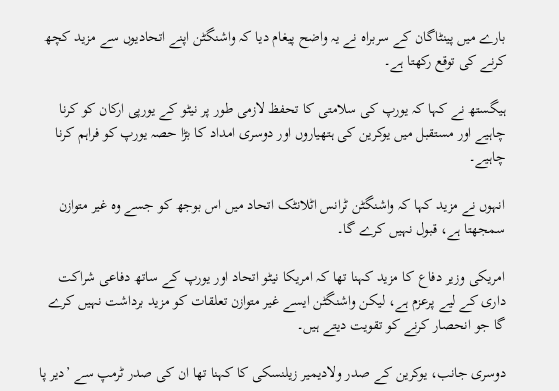بارے میں پینٹاگان کے سربراہ نے یہ واضح پیغام دیا کہ واشنگٹن اپنے اتحادیوں سے مزید کچھ کرنے کی توقع رکھتا ہے۔

ہیگستھ نے کہا کہ یورپ کی سلامتی کا تحفظ لازمی طور پر نیٹو کے یورپی ارکان کو کرنا چاہیے اور مستقبل میں یوکرین کی ہتھیاروں اور دوسری امداد کا بڑا حصہ یورپ کو فراہم کرنا چاہیے۔

انہوں نے مزید کہا کہ واشنگٹن ٹرانس اٹلانٹک اتحاد میں اس بوجھ کو جسے وہ غیر متوازن سمجھتا ہے، قبول نہیں کرے گا۔

امریکی وزیر دفاع کا مزید کہنا تھا کہ امریکا نیٹو اتحاد اور یورپ کے ساتھ دفاعی شراکت داری کے لیے پرعزم ہے، لیکن واشنگٹن ایسے غیر متوازن تعلقات کو مزید برداشت نہیں کرے گا جو انحصار کرنے کو تقویت دیتے ہیں۔

دوسری جانب، یوکرین کے صدر ولادیمیر زیلنسکی کا کہنا تھا ان کی صدر ٹرمپ سے ’دیر پا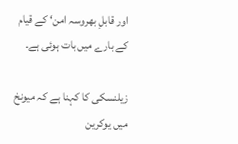اور قابلِ بھروسہ امن‘ کے قیام کے بارے میں بات ہوئی ہے۔

زیلنسکی کا کہنا ہے کہ میونخ میں یوکرین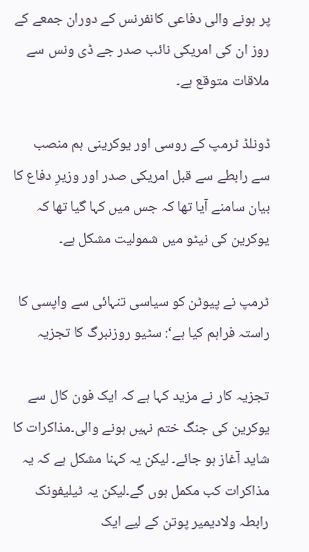پر ہونے والی دفاعی کانفرنس کے دوران جمعے کے روز ان کی امریکی نائب صدر جے ڈی ونس سے ملاقات متوقع ہے۔

ڈونلڈ ٹرمپ کے روسی اور یوکرینی ہم منصب سے رابطے سے قبل امریکی صدر اور وزیرِ دفاع کا بیان سامنے آیا تھا کہ جس میں کہا گیا تھا کہ یوکرین کی نیٹو میں شمولیت مشکل ہے۔

ٹرمپ نے پیوٹن کو سیاسی تنہائی سے واپسی کا راستہ فراہم کیا ہے‘: سٹیو روزنبرگ کا تجزیہ

تجزیہ کار نے مزید کہا ہے کہ ایک فون کال سے یوکرین کی جنگ ختم نہیں ہونے والی۔مذاکرات کا شاید آغاز ہو جائے۔ لیکن یہ کہنا مشکل ہے کہ یہ مذاکرات کب مکمل ہوں گے۔لیکن یہ ٹیلیفونک رابطہ ولادیمیر پوتن کے لیے ایک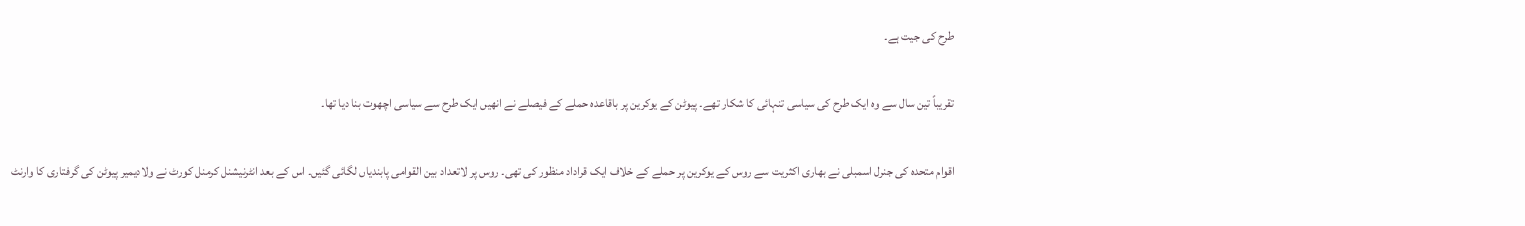طرح کی جیت ہے۔

تقریباً تین سال سے وہ ایک طرح کی سیاسی تنہائی کا شکار تھے۔ پیوٹن کے یوکرین پر باقاعدہ حملے کے فیصلے نے انھیں ایک طرح سے سیاسی اچھوت بنا دیا تھا۔

اقوام متحدہ کی جنرل اسمبلی نے بھاری اکثریت سے روس کے یوکرین پر حملے کے خلاف ایک قراداد منظور کی تھی۔ روس پر لاتعداد بین القوامی پابندیاں لگائی گئیں۔ اس کے بعد انٹرنیشنل کرمنل کورٹ نے ولادیمیر پیوٹن کی گرفتاری کا وارنٹ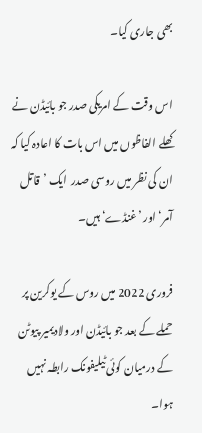بھی جاری کیا۔

اس وقت کے امریکی صدر جو بائیڈن نے کھلے الفاظوں میں اس بات کا اعادہ کیا کہ ان کی نظر میں روسی صدر  ایک ’قاتل آمر‘ اور ’غنڈے‘ ہیں۔

فروری 2022 میں روس کے یوکرین پر حملے کے بعد جو بائیڈن اور ولادیمیر پیوٹن کے درمیان کوئی ٹیلیفونک رابطہ نہیں ہوا۔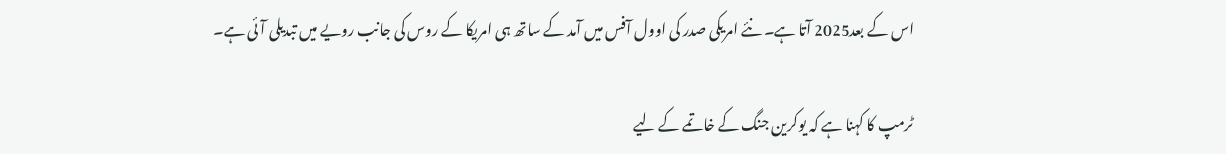اس کے بعد2025 آتا ہے۔ نئے امریکی صدر کی اوول آفس میں آمد کے ساتھ ہی امریکا کے روس کی جانب رویے میں تبدیلی آئی ہے۔

ٹرمپ کا کہنا ہے کہ یوکرین جنگ کے خاتمے کے لیے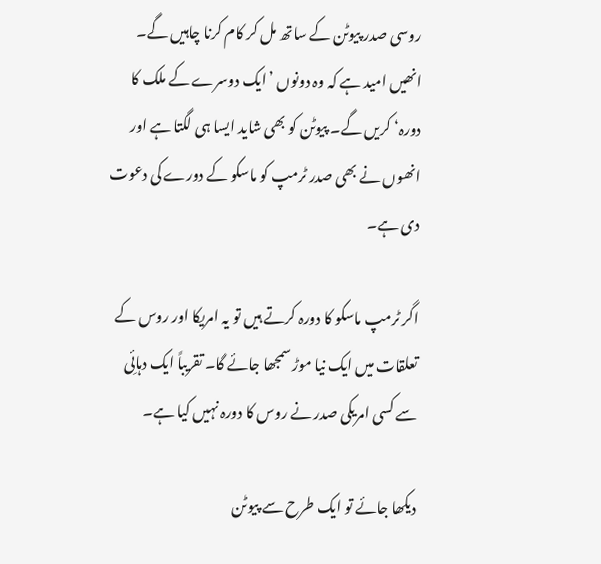روسی صدر پیوٹن کے ساتھ مل کر کام کرنا چاہیں گے۔ انھیں امید ہے کہ وہ دونوں ’ایک دوسرے کے ملک کا دورہ‘ کریں گے۔ پیوٹن کو بھی شاید ایسا ہی لگتا ہے اور انھوں نے بھی صدر ٹرمپ کو ماسکو کے دورے کی دعوت دی ہے۔

اگر ٹرمپ ماسکو کا دورہ کرتے ہیں تو یہ امریکا اور روس کے تعلقات میں ایک نیا موڑ سمجھا جائے گا۔ تقریباً ایک دہائِی سے کسی امریکی صدر نے روس کا دورہ نہیں کیا ہے۔

دیکھا جائے تو ایک طرح سے پیوٹن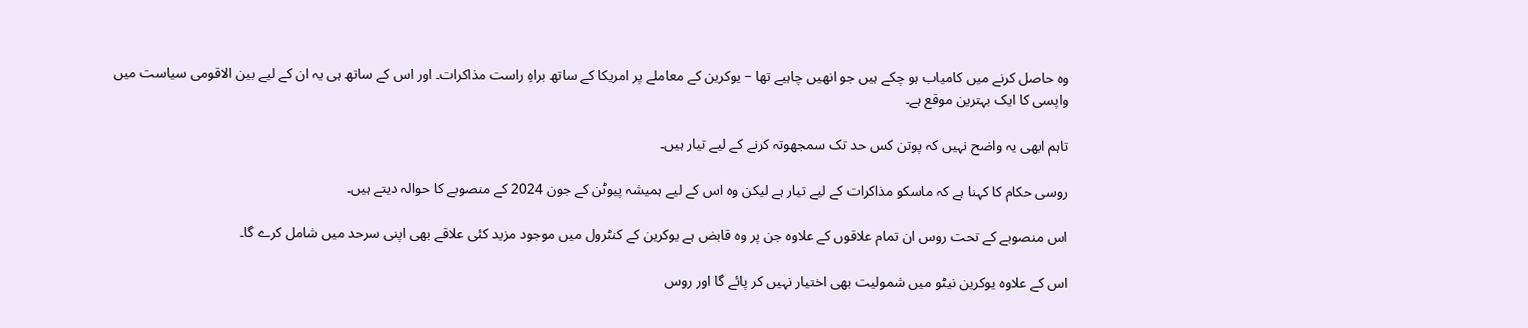وہ حاصل کرنے میں کامیاب ہو چکے ہیں جو انھیں چاہیے تھا – یوکرین کے معاملے پر امریکا کے ساتھ براہِ راست مذاکرات۔ اور اس کے ساتھ ہی یہ ان کے لیے بین الاقومی سیاست میں واپسی کا ایک بہترین موقع ہے۔

تاہم ابھی یہ واضح نہیں کہ پوتن کس حد تک سمجھوتہ کرنے کے لیے تیار ہیں۔

روسی حکام کا کہنا ہے کہ ماسکو مذاکرات کے لیے تیار ہے لیکن وہ اس کے لیے ہمیشہ پیوٹن کے جون 2024 کے منصوبے کا حوالہ دیتے ہیں۔

اس منصوبے کے تحت روس ان تمام علاقوں کے علاوہ جن پر وہ قابض ہے یوکرین کے کنٹرول میں موجود مزید کئی علاقے بھی اپنی سرحد میں شامل کرے گا۔

اس کے علاوہ یوکرین نیٹو میں شمولیت بھی اختیار نہیں کر پائے گا اور روس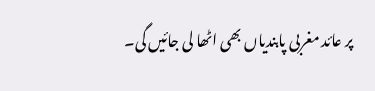پر عائد مغربی پابندیاں بھی اٹھا لی جائیں گی۔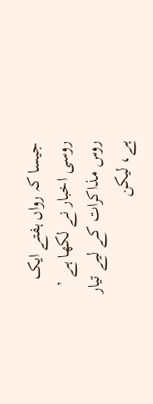جیسا کہ رواں ہفتے ایک روسی اخبار نے لکھا ہے ’ روس مذاکرات کے لیے تیار ہے، لیکن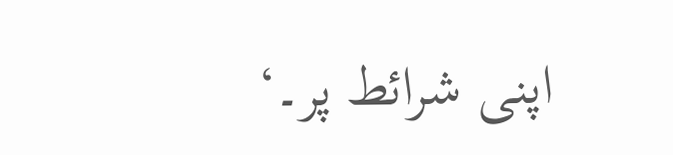اپنی شرائط پر۔‘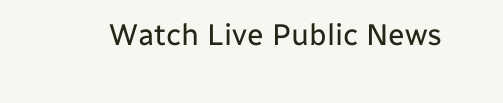Watch Live Public News